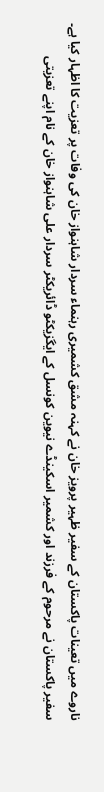ناروے میں تعینات پاکستان کے سفیر ظہیر پرویز خان نے کہنہ مشق کشمیری رہنماء سردار شاہنواز خان کی وفات پر تعزیت کا اظہار کیا ہے۔
سفیر پاکستان نے مرحوم کے فرزند اور کشمیر اسکینڈے نیوین کونسل کے ایگزیکٹو ڈائریکٹر سردار علی شاہنواز خان کے نام اپنے تعزیتی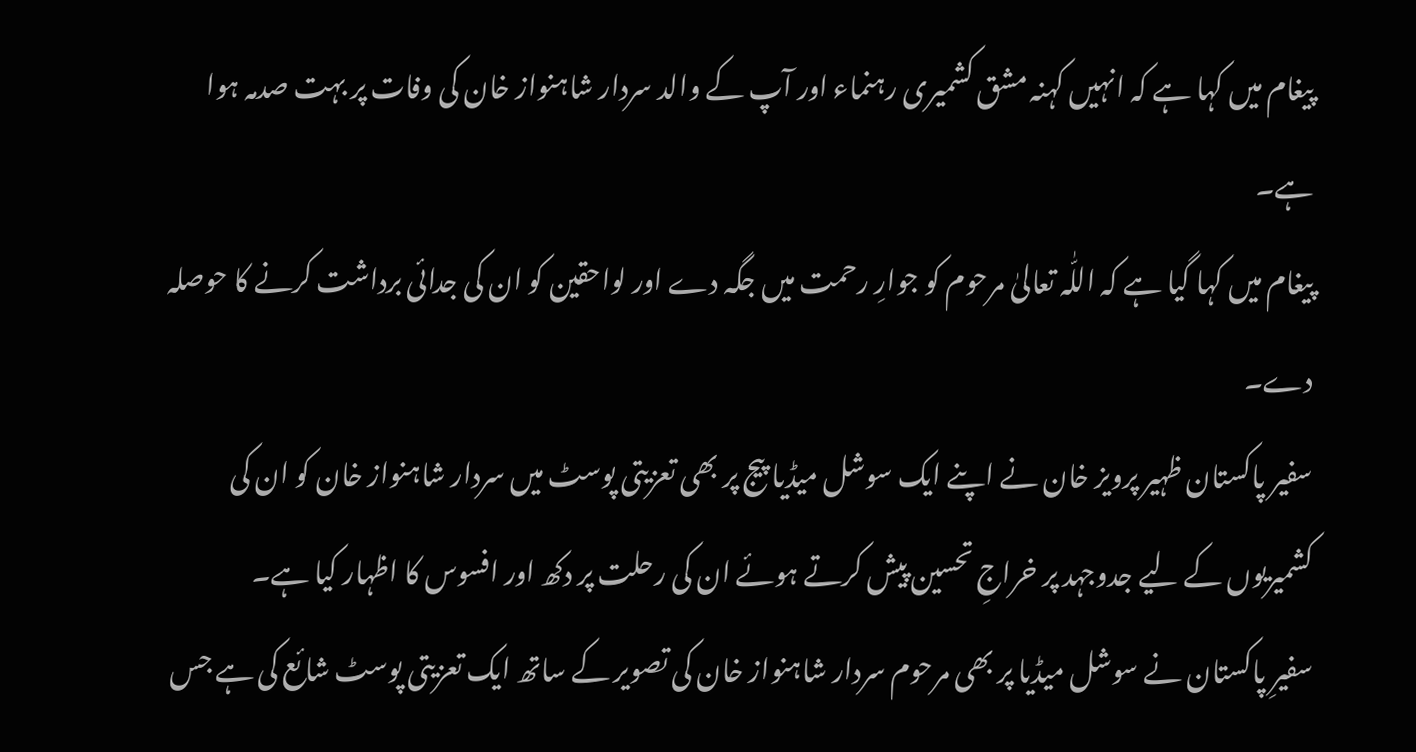پیغام میں کہا ہے کہ انہیں کہنہ مشق کشمیری رہنماء اور آپ کے والد سردار شاہنواز خان کی وفات پر بہت صدمہ ہوا ہے۔
پیغام میں کہا گیا ہے کہ اللّٰہ تعالیٰ مرحوم کو جوارِ رحمت میں جگہ دے اور لواحقین کو ان کی جدائی برداشت کرنے کا حوصلہ دے۔
سفیر پاکستان ظہیر پرویز خان نے اپنے ایک سوشل میڈیا پیج پر بھی تعزیتی پوسٹ میں سردار شاہنواز خان کو ان کی کشمیریوں کے لیے جدوجہد پر خراجِ تحسین پیش کرتے ہوئے ان کی رحلت پر دکھ اور افسوس کا اظہار کیا ہے۔
سفیرِ پاکستان نے سوشل میڈیا پر بھی مرحوم سردار شاہنواز خان کی تصویر کے ساتھ ایک تعزیتی پوسٹ شائع کی ہے جس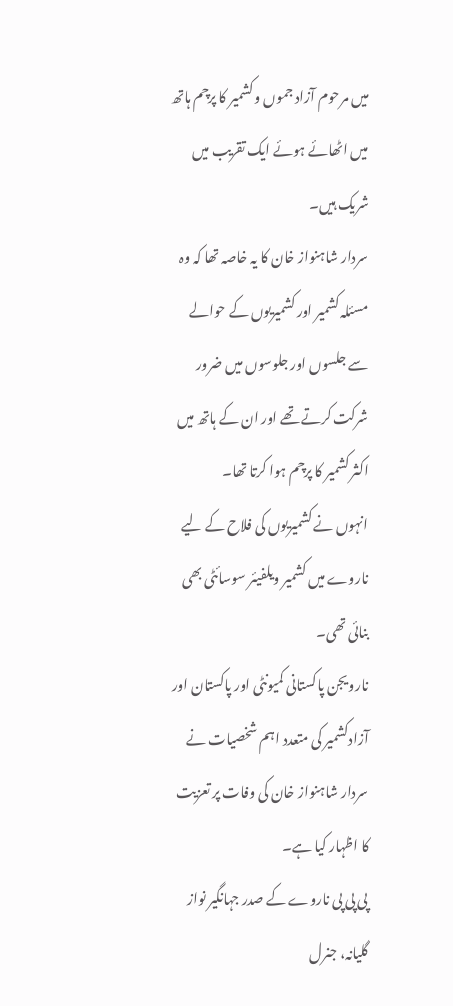میں مرحوم آزاد جموں و کشمیر کا پرچم ہاتھ میں اٹھائے ہوئے ایک تقریب میں شریک ہیں۔
سردار شاہنواز خان کا یہ خاصہ تھا کہ وہ مسئلہ کشمیر اور کشمیریوں کے حوالے سے جلسوں اور جلوسوں میں ضرور شرکت کرتے تھے اور ان کے ہاتھ میں اکثر کشمیر کا پرچم ہوا کرتا تھا۔
انہوں نے کشمیریوں کی فلاح کے لیے ناروے میں کشمیر ویلفیئر سوسائٹی بھی بنائی تھی۔
نارویجن پاکستانی کمیونٹی اور پاکستان اور آزادکشمیر کی متعدد اہم شخصیات نے سردار شاہنواز خان کی وفات پر تعزیت کا اظہار کیا ہے۔
پی پی پی ناروے کے صدر جہانگیر نواز گلیانہ، جنرل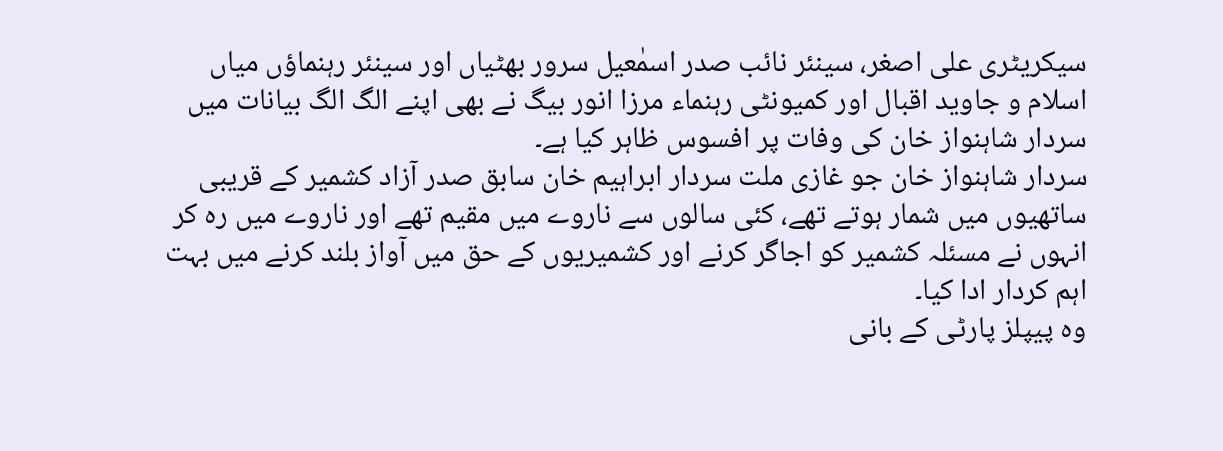سیکریٹری علی اصغر، سینئر نائب صدر اسمٰعیل سرور بھٹیاں اور سینئر رہنماؤں میاں اسلام و جاوید اقبال اور کمیونٹی رہنماء مرزا انور بیگ نے بھی اپنے الگ الگ بیانات میں سردار شاہنواز خان کی وفات پر افسوس ظاہر کیا ہے۔
سردار شاہنواز خان جو غازی ملت سردار ابراہیم خان سابق صدر آزاد کشمیر کے قریبی ساتھیوں میں شمار ہوتے تھے، کئی سالوں سے ناروے میں مقیم تھے اور ناروے میں رہ کر انہوں نے مسئلہ کشمیر کو اجاگر کرنے اور کشمیریوں کے حق میں آواز بلند کرنے میں بہت اہم کردار ادا کیا۔
وہ پیپلز پارٹی کے بانی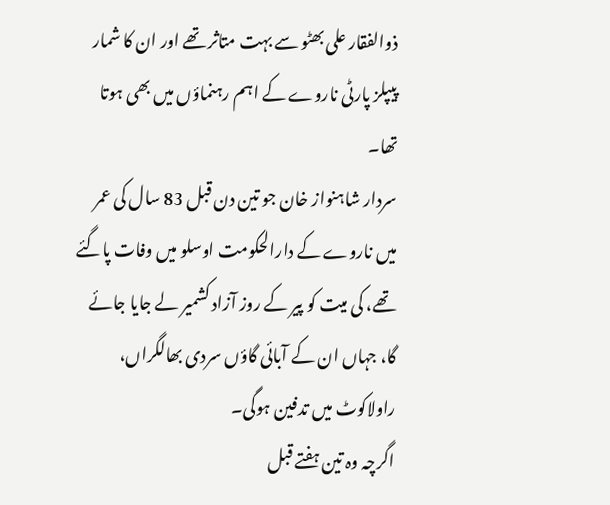ذوالفقار علی بھٹو سے بہت متاثر تھے اور ان کا شمار پیپلز پارٹی ناروے کے اہم رہنماؤں میں بھی ہوتا تھا۔
سردار شاہنواز خان جو تین دن قبل 83 سال کی عمر میں ناروے کے دارالحکومت اوسلو میں وفات پاگئے تھے، کی میت کو پیر کے روز آزاد کشمیر لے جایا جائے گا، جہاں ان کے آبائی گاؤں سردی بھالگراں، راولاکوٹ میں تدفین ہوگی۔
اگرچہ وہ تین ہفتے قبل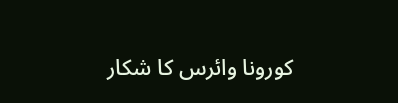کورونا وائرس کا شکار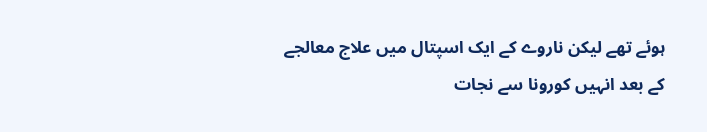ہوئے تھے لیکن ناروے کے ایک اسپتال میں علاج معالجے کے بعد انہیں کورونا سے نجات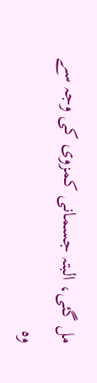مل گئی، البتہ جسمانی کمزوی کی وجہ سے وہ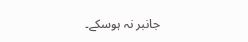جانبر نہ ہوسکے۔